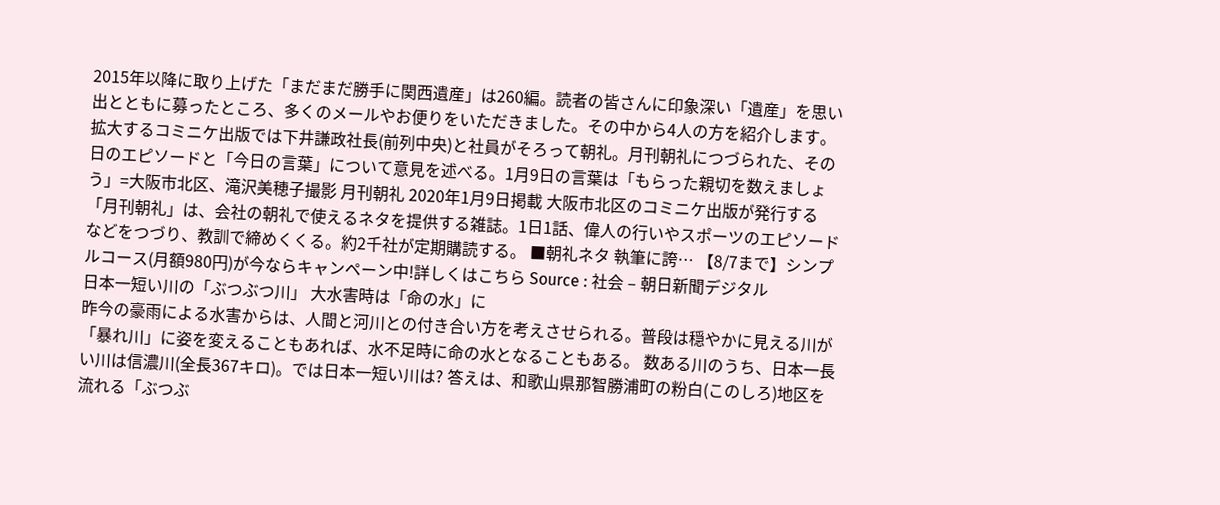2015年以降に取り上げた「まだまだ勝手に関西遺産」は260編。読者の皆さんに印象深い「遺産」を思い出とともに募ったところ、多くのメールやお便りをいただきました。その中から4人の方を紹介します。 拡大するコミニケ出版では下井謙政社長(前列中央)と社員がそろって朝礼。月刊朝礼につづられた、その日のエピソードと「今日の言葉」について意見を述べる。1月9日の言葉は「もらった親切を数えましょう」=大阪市北区、滝沢美穂子撮影 月刊朝礼 2020年1月9日掲載 大阪市北区のコミニケ出版が発行する「月刊朝礼」は、会社の朝礼で使えるネタを提供する雑誌。1日1話、偉人の行いやスポーツのエピソードなどをつづり、教訓で締めくくる。約2千社が定期購読する。 ■朝礼ネタ 執筆に誇… 【8/7まで】シンプルコース(月額980円)が今ならキャンペーン中!詳しくはこちら Source : 社会 – 朝日新聞デジタル
日本一短い川の「ぶつぶつ川」 大水害時は「命の水」に
昨今の豪雨による水害からは、人間と河川との付き合い方を考えさせられる。普段は穏やかに見える川が「暴れ川」に姿を変えることもあれば、水不足時に命の水となることもある。 数ある川のうち、日本一長い川は信濃川(全長367キロ)。では日本一短い川は? 答えは、和歌山県那智勝浦町の粉白(このしろ)地区を流れる「ぶつぶ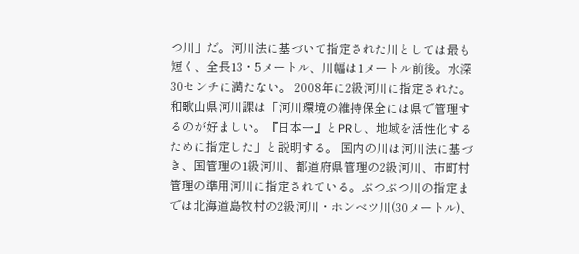つ川」だ。河川法に基づいて指定された川としては最も短く、全長13・5メートル、川幅は1メートル前後。水深30センチに満たない。 2008年に2級河川に指定された。和歌山県河川課は「河川環境の維持保全には県で管理するのが好ましい。『日本一』とPRし、地域を活性化するために指定した」と説明する。 国内の川は河川法に基づき、国管理の1級河川、都道府県管理の2級河川、市町村管理の準用河川に指定されている。ぶつぶつ川の指定までは北海道島牧村の2級河川・ホンベツ川(30メートル)、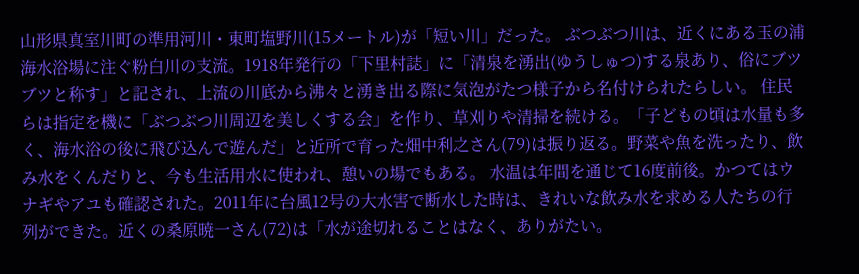山形県真室川町の準用河川・東町塩野川(15メートル)が「短い川」だった。 ぶつぶつ川は、近くにある玉の浦海水浴場に注ぐ粉白川の支流。1918年発行の「下里村誌」に「清泉を湧出(ゆうしゅつ)する泉あり、俗にブツブツと称す」と記され、上流の川底から沸々と湧き出る際に気泡がたつ様子から名付けられたらしい。 住民らは指定を機に「ぶつぶつ川周辺を美しくする会」を作り、草刈りや清掃を続ける。「子どもの頃は水量も多く、海水浴の後に飛び込んで遊んだ」と近所で育った畑中利之さん(79)は振り返る。野菜や魚を洗ったり、飲み水をくんだりと、今も生活用水に使われ、憩いの場でもある。 水温は年間を通じて16度前後。かつてはウナギやアユも確認された。2011年に台風12号の大水害で断水した時は、きれいな飲み水を求める人たちの行列ができた。近くの桑原暁一さん(72)は「水が途切れることはなく、ありがたい。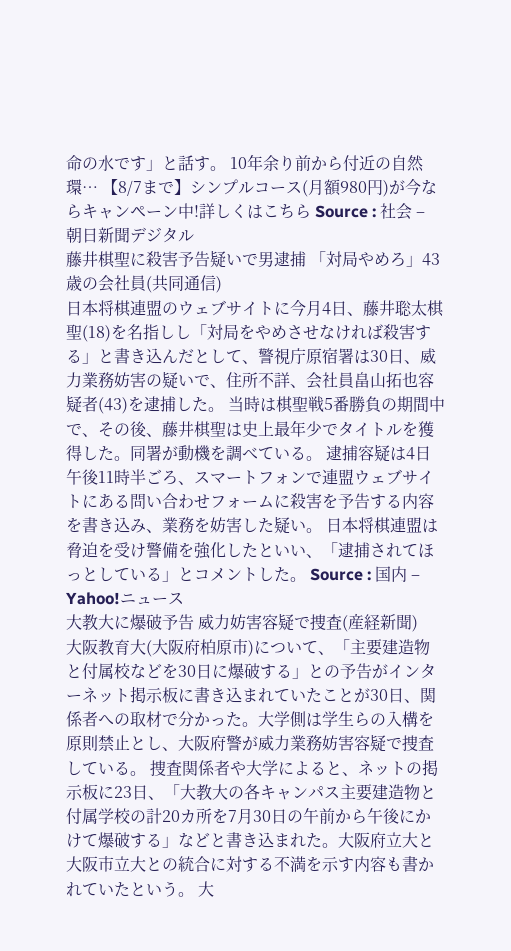命の水です」と話す。 10年余り前から付近の自然環… 【8/7まで】シンプルコース(月額980円)が今ならキャンペーン中!詳しくはこちら Source : 社会 – 朝日新聞デジタル
藤井棋聖に殺害予告疑いで男逮捕 「対局やめろ」43歳の会社員(共同通信)
日本将棋連盟のウェブサイトに今月4日、藤井聡太棋聖(18)を名指しし「対局をやめさせなければ殺害する」と書き込んだとして、警視庁原宿署は30日、威力業務妨害の疑いで、住所不詳、会社員畠山拓也容疑者(43)を逮捕した。 当時は棋聖戦5番勝負の期間中で、その後、藤井棋聖は史上最年少でタイトルを獲得した。同署が動機を調べている。 逮捕容疑は4日午後11時半ごろ、スマートフォンで連盟ウェブサイトにある問い合わせフォームに殺害を予告する内容を書き込み、業務を妨害した疑い。 日本将棋連盟は脅迫を受け警備を強化したといい、「逮捕されてほっとしている」とコメントした。 Source : 国内 – Yahoo!ニュース
大教大に爆破予告 威力妨害容疑で捜査(産経新聞)
大阪教育大(大阪府柏原市)について、「主要建造物と付属校などを30日に爆破する」との予告がインターネット掲示板に書き込まれていたことが30日、関係者への取材で分かった。大学側は学生らの入構を原則禁止とし、大阪府警が威力業務妨害容疑で捜査している。 捜査関係者や大学によると、ネットの掲示板に23日、「大教大の各キャンパス主要建造物と付属学校の計20カ所を7月30日の午前から午後にかけて爆破する」などと書き込まれた。大阪府立大と大阪市立大との統合に対する不満を示す内容も書かれていたという。 大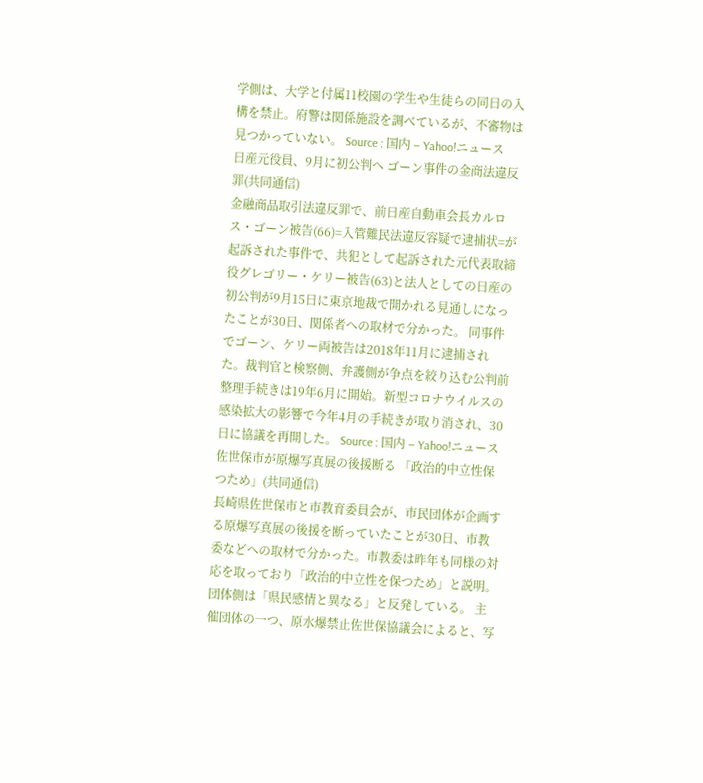学側は、大学と付属11校園の学生や生徒らの同日の入構を禁止。府警は関係施設を調べているが、不審物は見つかっていない。 Source : 国内 – Yahoo!ニュース
日産元役員、9月に初公判へ ゴーン事件の金商法違反罪(共同通信)
金融商品取引法違反罪で、前日産自動車会長カルロス・ゴーン被告(66)=入管難民法違反容疑で逮捕状=が起訴された事件で、共犯として起訴された元代表取締役グレゴリー・ケリー被告(63)と法人としての日産の初公判が9月15日に東京地裁で開かれる見通しになったことが30日、関係者への取材で分かった。 同事件でゴーン、ケリー両被告は2018年11月に逮捕された。裁判官と検察側、弁護側が争点を絞り込む公判前整理手続きは19年6月に開始。新型コロナウイルスの感染拡大の影響で今年4月の手続きが取り消され、30日に協議を再開した。 Source : 国内 – Yahoo!ニュース
佐世保市が原爆写真展の後援断る 「政治的中立性保つため」(共同通信)
長崎県佐世保市と市教育委員会が、市民団体が企画する原爆写真展の後援を断っていたことが30日、市教委などへの取材で分かった。市教委は昨年も同様の対応を取っており「政治的中立性を保つため」と説明。団体側は「県民感情と異なる」と反発している。 主催団体の一つ、原水爆禁止佐世保協議会によると、写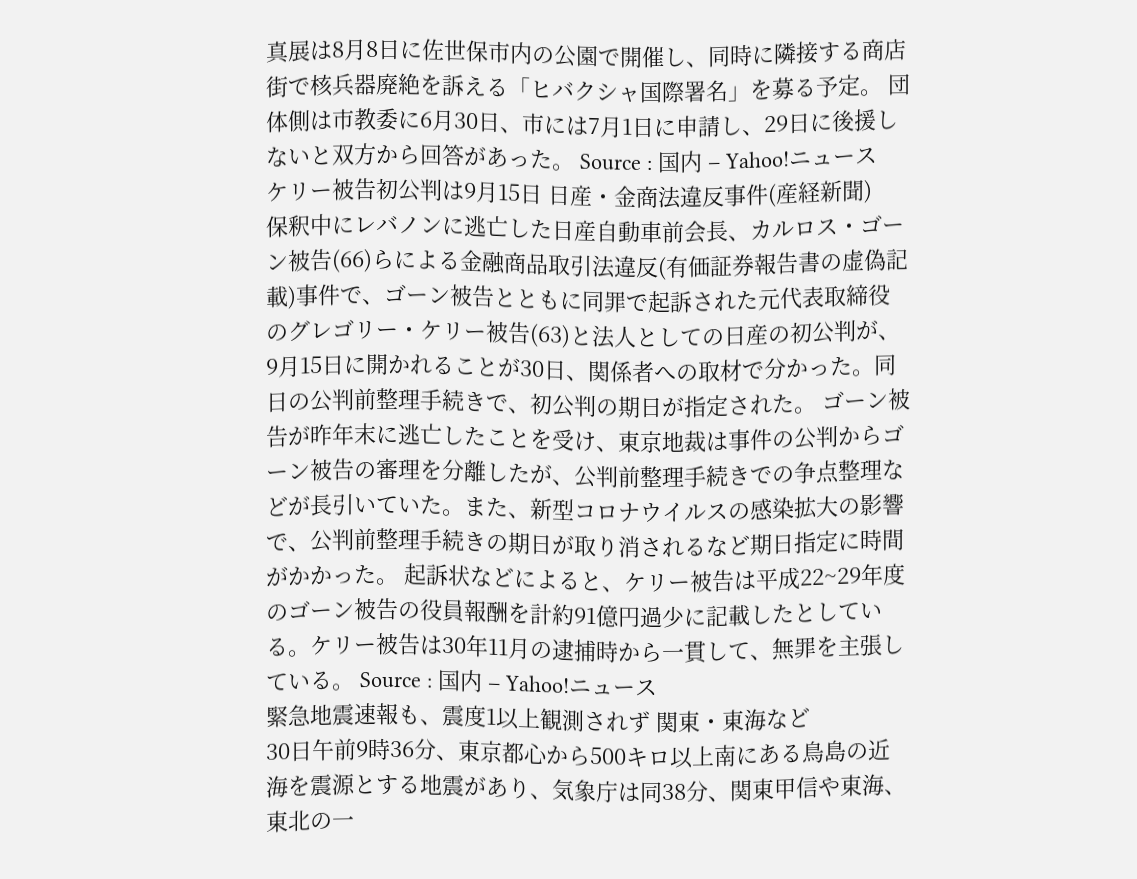真展は8月8日に佐世保市内の公園で開催し、同時に隣接する商店街で核兵器廃絶を訴える「ヒバクシャ国際署名」を募る予定。 団体側は市教委に6月30日、市には7月1日に申請し、29日に後援しないと双方から回答があった。 Source : 国内 – Yahoo!ニュース
ケリー被告初公判は9月15日 日産・金商法違反事件(産経新聞)
保釈中にレバノンに逃亡した日産自動車前会長、カルロス・ゴーン被告(66)らによる金融商品取引法違反(有価証券報告書の虚偽記載)事件で、ゴーン被告とともに同罪で起訴された元代表取締役のグレゴリー・ケリー被告(63)と法人としての日産の初公判が、9月15日に開かれることが30日、関係者への取材で分かった。同日の公判前整理手続きで、初公判の期日が指定された。 ゴーン被告が昨年末に逃亡したことを受け、東京地裁は事件の公判からゴーン被告の審理を分離したが、公判前整理手続きでの争点整理などが長引いていた。また、新型コロナウイルスの感染拡大の影響で、公判前整理手続きの期日が取り消されるなど期日指定に時間がかかった。 起訴状などによると、ケリー被告は平成22~29年度のゴーン被告の役員報酬を計約91億円過少に記載したとしている。ケリー被告は30年11月の逮捕時から一貫して、無罪を主張している。 Source : 国内 – Yahoo!ニュース
緊急地震速報も、震度1以上観測されず 関東・東海など
30日午前9時36分、東京都心から500キロ以上南にある鳥島の近海を震源とする地震があり、気象庁は同38分、関東甲信や東海、東北の一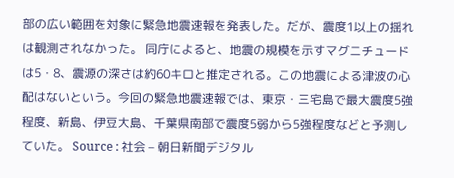部の広い範囲を対象に緊急地震速報を発表した。だが、震度1以上の揺れは観測されなかった。 同庁によると、地震の規模を示すマグニチュードは5・8、震源の深さは約60キロと推定される。この地震による津波の心配はないという。今回の緊急地震速報では、東京・三宅島で最大震度5強程度、新島、伊豆大島、千葉県南部で震度5弱から5強程度などと予測していた。 Source : 社会 – 朝日新聞デジタル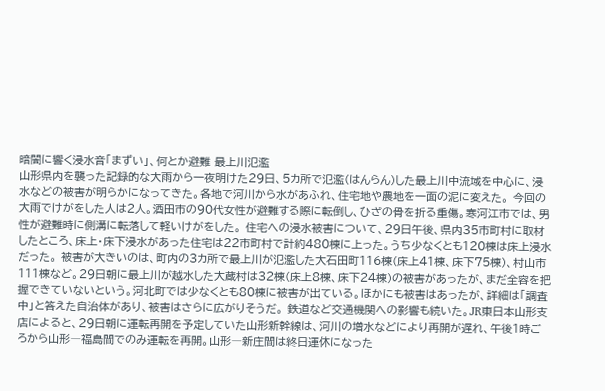暗闇に響く浸水音「まずい」、何とか避難 最上川氾濫
山形県内を襲った記録的な大雨から一夜明けた29日、5カ所で氾濫(はんらん)した最上川中流域を中心に、浸水などの被害が明らかになってきた。各地で河川から水があふれ、住宅地や農地を一面の泥に変えた。 今回の大雨でけがをした人は2人。酒田市の90代女性が避難する際に転倒し、ひざの骨を折る重傷。寒河江市では、男性が避難時に側溝に転落して軽いけがをした。 住宅への浸水被害について、29日午後、県内35市町村に取材したところ、床上・床下浸水があった住宅は22市町村で計約480棟に上った。うち少なくとも120棟は床上浸水だった。 被害が大きいのは、町内の3カ所で最上川が氾濫した大石田町116棟(床上41棟、床下75棟)、村山市111棟など。29日朝に最上川が越水した大蔵村は32棟(床上8棟、床下24棟)の被害があったが、まだ全容を把握できていないという。河北町では少なくとも80棟に被害が出ている。ほかにも被害はあったが、詳細は「調査中」と答えた自治体があり、被害はさらに広がりそうだ。 鉄道など交通機関への影響も続いた。JR東日本山形支店によると、29日朝に運転再開を予定していた山形新幹線は、河川の増水などにより再開が遅れ、午後1時ごろから山形―福島間でのみ運転を再開。山形―新庄間は終日運休になった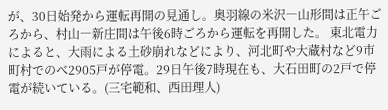が、30日始発から運転再開の見通し。奥羽線の米沢―山形間は正午ごろから、村山―新庄間は午後6時ごろから運転を再開した。 東北電力によると、大雨による土砂崩れなどにより、河北町や大蔵村など9市町村でのべ2905戸が停電。29日午後7時現在も、大石田町の2戸で停電が続いている。(三宅範和、西田理人)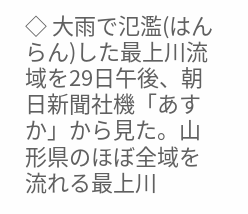◇ 大雨で氾濫(はんらん)した最上川流域を29日午後、朝日新聞社機「あすか」から見た。山形県のほぼ全域を流れる最上川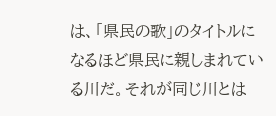は、「県民の歌」のタイトルになるほど県民に親しまれている川だ。それが同じ川とは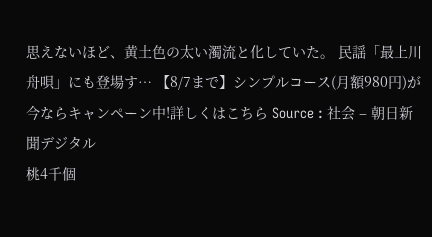思えないほど、黄土色の太い濁流と化していた。 民謡「最上川舟唄」にも登場す… 【8/7まで】シンプルコース(月額980円)が今ならキャンペーン中!詳しくはこちら Source : 社会 – 朝日新聞デジタル
桃4千個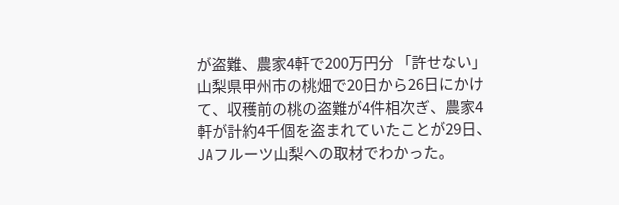が盗難、農家4軒で200万円分 「許せない」
山梨県甲州市の桃畑で20日から26日にかけて、収穫前の桃の盗難が4件相次ぎ、農家4軒が計約4千個を盗まれていたことが29日、JAフルーツ山梨への取材でわかった。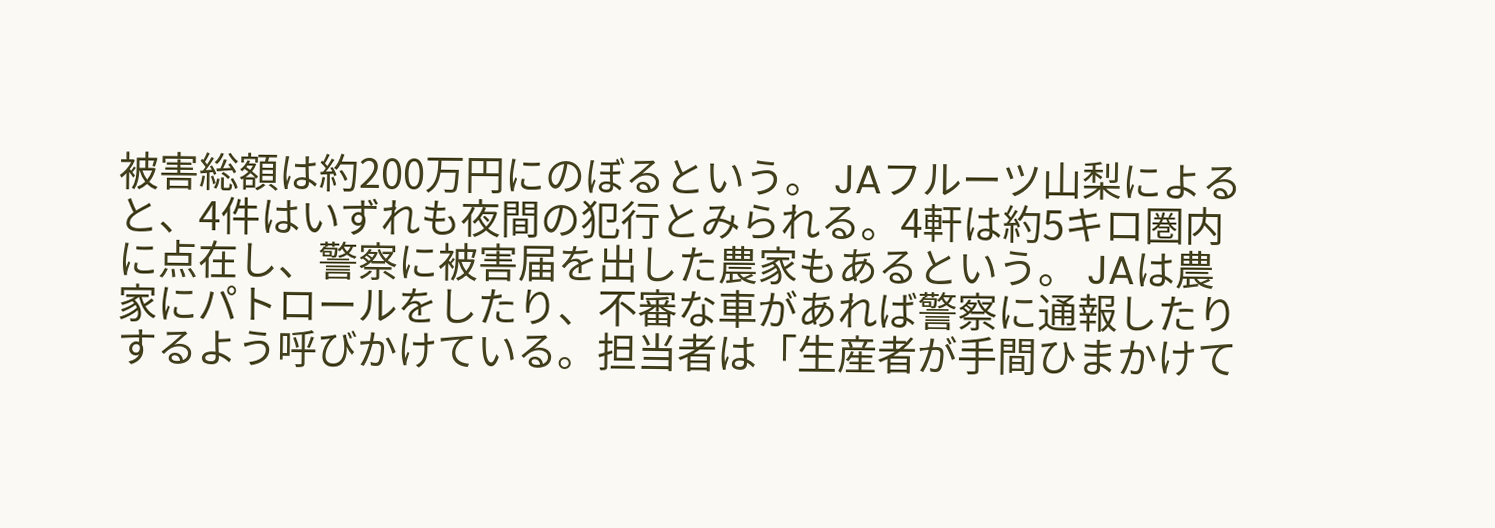被害総額は約200万円にのぼるという。 JAフルーツ山梨によると、4件はいずれも夜間の犯行とみられる。4軒は約5キロ圏内に点在し、警察に被害届を出した農家もあるという。 JAは農家にパトロールをしたり、不審な車があれば警察に通報したりするよう呼びかけている。担当者は「生産者が手間ひまかけて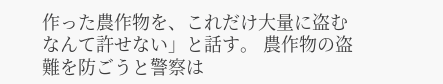作った農作物を、これだけ大量に盗むなんて許せない」と話す。 農作物の盗難を防ごうと警察は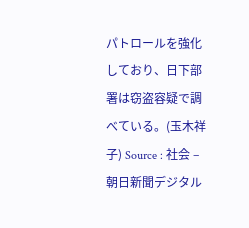パトロールを強化しており、日下部署は窃盗容疑で調べている。(玉木祥子) Source : 社会 – 朝日新聞デジタル